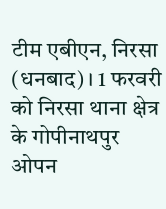टीम एबीएन, निरसा (धनबाद)। 1 फरवरी को निरसा थाना क्षेत्र के गोपीनाथपुर ओपन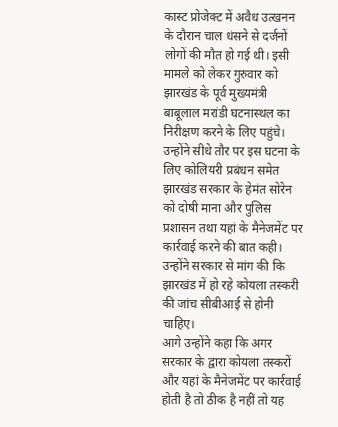कास्ट प्रोजेक्ट में अवैध उत्खनन के दौरान चाल धंसने से दर्जनों लोगों की मौत हो गई थी। इसी मामले को लेकर गुरुवार को झारखंड के पूर्व मुख्यमंत्री बाबूलाल मरांडी घटनास्थल का निरीक्षण करने के लिए पहुंचे।
उन्होंने सीधे तौर पर इस घटना के लिए कोलियरी प्रबंधन समेत झारखंड सरकार के हेमंत सोरेन को दोषी माना और पुलिस प्रशासन तथा यहां के मैनेजमेंट पर कार्रवाई करने की बात कही। उन्होंने सरकार से मांग की कि झारखंड में हो रहे कोयला तस्करी की जांच सीबीआई से होनी चाहिए।
आगे उन्होंने कहा कि अगर सरकार के द्वारा कोयला तस्करों और यहां के मैनेजमेंट पर कार्रवाई होती है तो ठीक है नहीं तो यह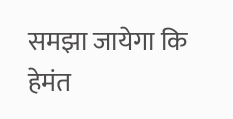समझा जायेगा कि हेमंत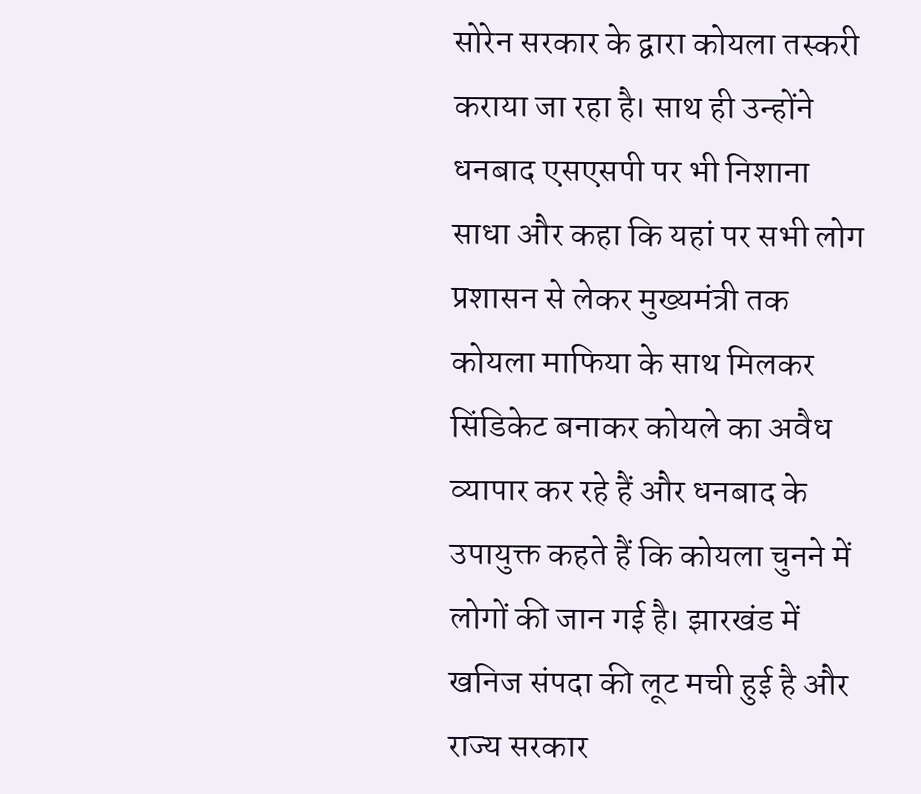सोरेन सरकार के द्वारा कोयला तस्करी कराया जा रहा है। साथ ही उन्होंने धनबाद एसएसपी पर भी निशाना साधा और कहा कि यहां पर सभी लोग प्रशासन से लेकर मुख्यमंत्री तक कोयला माफिया के साथ मिलकर सिंडिकेट बनाकर कोयले का अवैध व्यापार कर रहे हैं और धनबाद के उपायुक्त कहते हैं कि कोयला चुनने में लोगों की जान गई है। झारखंड में खनिज संपदा की लूट मची हुई है और राज्य सरकार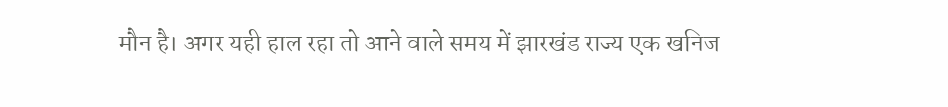मौन है। अगर यही हाल रहा तो आने वाले समय में झारखंड राज्य एक खनिज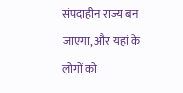संपदाहीन राज्य बन जाएगा, और यहां के लोगों को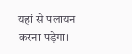यहां से पलायन करना पड़ेगा।